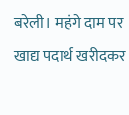बरेली। महंगे दाम पर खाद्य पदार्थ खरीदकर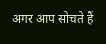अगर आप सोचते हैं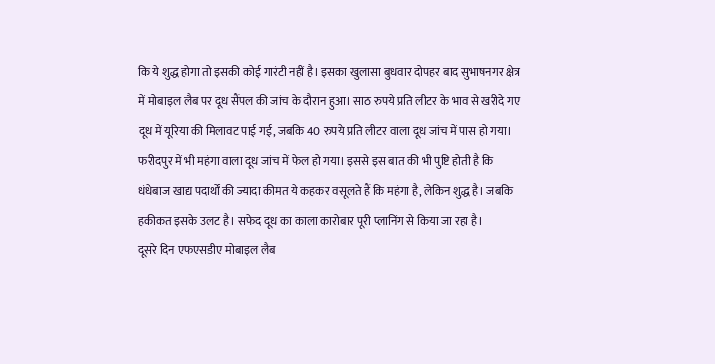कि ये शुद्ध होगा तो इसकी कोई गारंटी नहीं है। इसका खुलासा बुधवार दोपहर बाद सुभाषनगर क्षेत्र में मोबाइल लैब पर दूध सैंपल की जांच के दौरान हुआ। साठ रुपये प्रति लीटर के भाव से खरीदे गए दूध में यूरिया की मिलावट पाई गई, जबकि 40 रुपये प्रति लीटर वाला दूध जांच में पास हो गया। फरीदपुर में भी महंगा वाला दूध जांच में फेल हो गया। इससे इस बात की भी पुष्टि होती है कि धंधेबाज खाद्य पदार्थों की ज्यादा कीमत ये कहकर वसूलते हैं कि महंगा है, लेकिन शुद्ध है। जबकि हकीकत इसके उलट है। सफेद दूध का काला कारोबार पूरी प्लानिंग से किया जा रहा है।
दूसरे दिन एफएसडीए मोबाइल लैब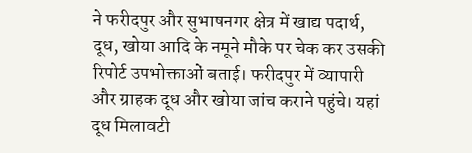ने फरीदपुर और सुभाषनगर क्षेत्र में खाद्य पदार्थ, दूध, खोया आदि के नमूने मौके पर चेक कर उसकी रिपोर्ट उपभोक्ताओं बताई। फरीदपुर में व्यापारी और ग्राहक दूध और खोया जांच कराने पहुंचे। यहां दूध मिलावटी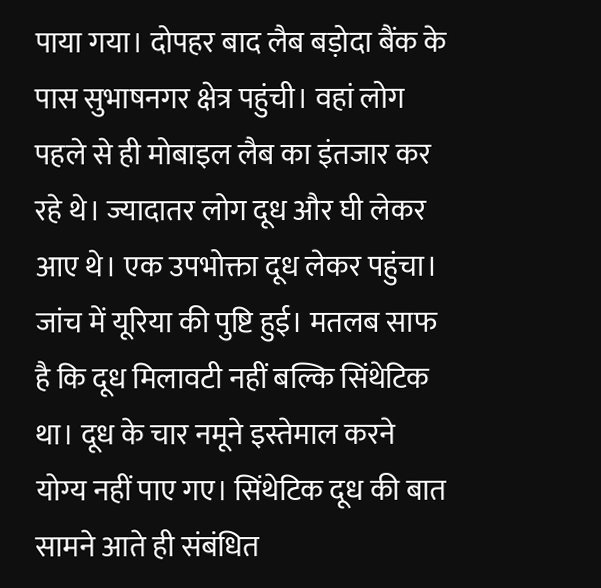पाया गया। दोपहर बाद लैब बड़ोदा बैंक के पास सुभाषनगर क्षेत्र पहुंची। वहां लोग पहले से ही मोबाइल लैब का इंतजार कर रहे थे। ज्यादातर लोग दूध और घी लेकर आए थे। एक उपभोक्ता दूध लेकर पहुंचा। जांच में यूरिया की पुष्टि हुई। मतलब साफ है कि दूध मिलावटी नहीं बल्कि सिंथेटिक था। दूध के चार नमूने इस्तेमाल करने योग्य नहीं पाए गए। सिंथेटिक दूध की बात सामने आते ही संबंधित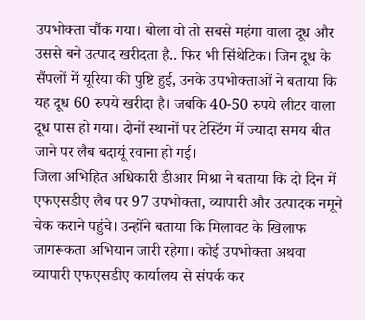उपभोक्ता चौंक गया। बोला वो तो सबसे महंगा वाला दूध और उससे बने उत्पाद खरीदता है.. फिर भी सिंथेटिक। जिन दूध के सैंपलों में यूरिया की पुष्टि हुई, उनके उपभोक्ताओं ने बताया कि यह दूध 60 रुपये खरीदा है। जबकि 40-50 रुपये लीटर वाला दूध पास हो गया। दोनों स्थानों पर टेस्टिंग में ज्यादा समय बीत जाने पर लैब बदायूं रवाना हो गई।
जिला अभिहित अधिकारी डीआर मिश्रा ने बताया कि दो दिन में एफएसडीए लैब पर 97 उपभोक्ता, व्यापारी और उत्पादक नमूने चेक कराने पहुंचे। उन्होंने बताया कि मिलावट के खिलाफ जागरूकता अभियान जारी रहेगा। कोई उपभोक्ता अथवा व्यापारी एफएसडीए कार्यालय से संपर्क कर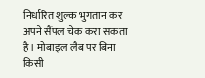निर्धारित शुल्क भुगतान कर अपने सैंपल चेक करा सकता है। मोबाइल लैब पर बिना किसी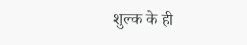शुल्क के ही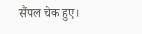सैंपल चेक हुए।